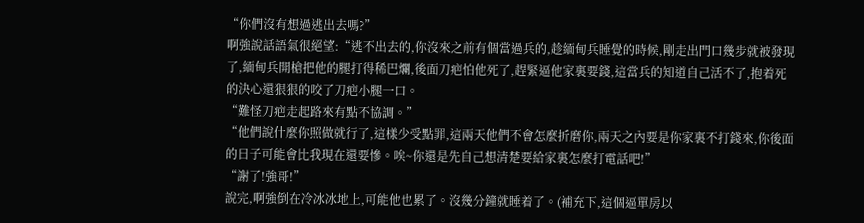“你們沒有想過逃出去嗎?”
啊強說話語氣很絕望:“逃不出去的,你沒來之前有個當過兵的,趁緬甸兵睡覺的時候,剛走出門口幾步就被發現了,緬甸兵開槍把他的腿打得稀巴爛,後面刀疤怕他死了,趕緊逼他家裏要錢,這當兵的知道自己活不了,抱着死的決心還狠狠的咬了刀疤小腿一口。
“難怪刀疤走起路來有點不協調。”
“他們說什麼你照做就行了,這樣少受點罪,這兩天他們不會怎麼折磨你,兩天之內要是你家裏不打錢來,你後面的日子可能會比我現在還要慘。唉~你還是先自己想清楚要給家裏怎麼打電話吧!”
“謝了!強哥!”
說完,啊強倒在冷冰冰地上,可能他也累了。沒幾分鐘就睡着了。(補充下,這個逼單房以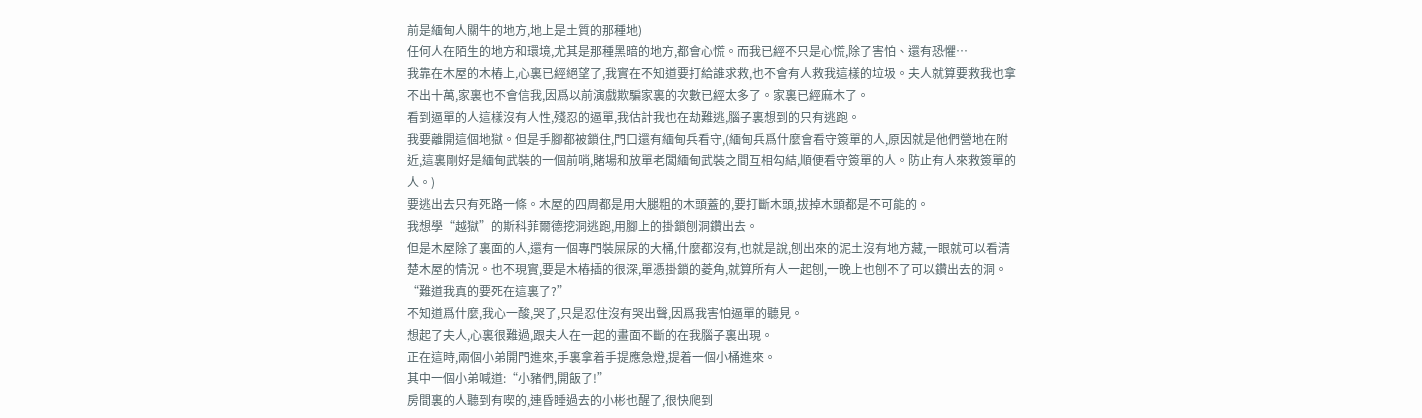前是緬甸人關牛的地方,地上是土質的那種地)
任何人在陌生的地方和環境,尤其是那種黑暗的地方,都會心慌。而我已經不只是心慌,除了害怕、還有恐懼…
我靠在木屋的木樁上,心裏已經絕望了,我實在不知道要打給誰求救,也不會有人救我這樣的垃圾。夫人就算要救我也拿不出十萬,家裏也不會信我,因爲以前演戲欺騙家裏的次數已經太多了。家裏已經麻木了。
看到逼單的人這樣沒有人性,殘忍的逼單,我估計我也在劫難逃,腦子裏想到的只有逃跑。
我要離開這個地獄。但是手腳都被鎖住,門口還有緬甸兵看守,(緬甸兵爲什麼會看守簽單的人,原因就是他們營地在附近,這裏剛好是緬甸武裝的一個前哨,賭場和放單老闆緬甸武裝之間互相勾結,順便看守簽單的人。防止有人來救簽單的人。)
要逃出去只有死路一條。木屋的四周都是用大腿粗的木頭蓋的,要打斷木頭,拔掉木頭都是不可能的。
我想學“越獄”的斯科菲爾德挖洞逃跑,用腳上的掛鎖刨洞鑽出去。
但是木屋除了裏面的人,還有一個專門裝屎尿的大桶,什麼都沒有,也就是說,刨出來的泥土沒有地方藏,一眼就可以看清楚木屋的情況。也不現實,要是木樁插的很深,單憑掛鎖的菱角,就算所有人一起刨,一晚上也刨不了可以鑽出去的洞。
“難道我真的要死在這裏了?”
不知道爲什麼,我心一酸,哭了,只是忍住沒有哭出聲,因爲我害怕逼單的聽見。
想起了夫人,心裏很難過,跟夫人在一起的畫面不斷的在我腦子裏出現。
正在這時,兩個小弟開門進來,手裏拿着手提應急燈,提着一個小桶進來。
其中一個小弟喊道:“小豬們,開飯了!”
房間裏的人聽到有喫的,連昏睡過去的小彬也醒了,很快爬到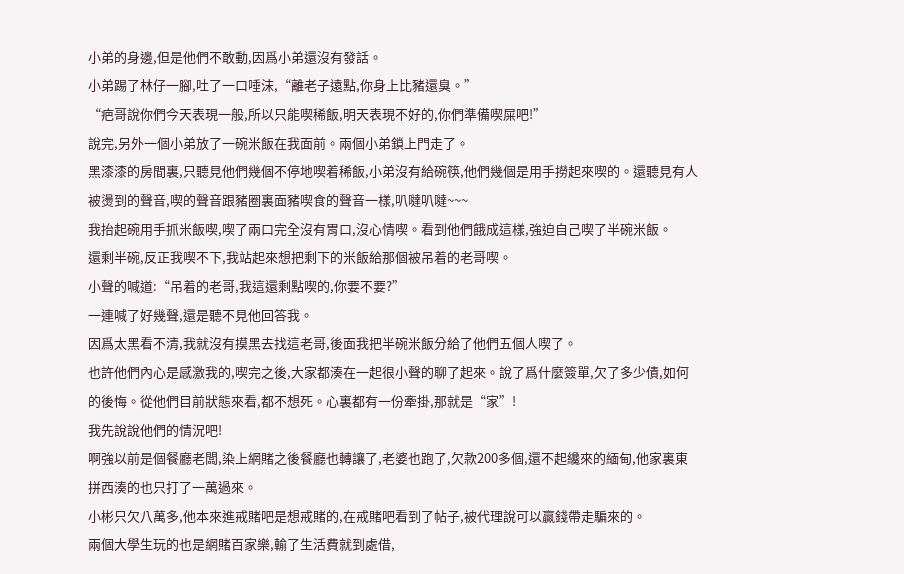小弟的身邊,但是他們不敢動,因爲小弟還沒有發話。
小弟踢了林仔一腳,吐了一口唾沫,“離老子遠點,你身上比豬還臭。”
“疤哥說你們今天表現一般,所以只能喫稀飯,明天表現不好的,你們準備喫屎吧!”
說完,另外一個小弟放了一碗米飯在我面前。兩個小弟鎖上門走了。
黑漆漆的房間裏,只聽見他們幾個不停地喫着稀飯,小弟沒有給碗筷,他們幾個是用手撈起來喫的。還聽見有人被燙到的聲音,喫的聲音跟豬圈裏面豬喫食的聲音一樣,叭噠叭噠~~~
我抬起碗用手抓米飯喫,喫了兩口完全沒有胃口,沒心情喫。看到他們餓成這樣,強迫自己喫了半碗米飯。
還剩半碗,反正我喫不下,我站起來想把剩下的米飯給那個被吊着的老哥喫。
小聲的喊道:“吊着的老哥,我這還剩點喫的,你要不要?”
一連喊了好幾聲,還是聽不見他回答我。
因爲太黑看不清,我就沒有摸黑去找這老哥,後面我把半碗米飯分給了他們五個人喫了。
也許他們內心是感激我的,喫完之後,大家都湊在一起很小聲的聊了起來。說了爲什麼簽單,欠了多少債,如何的後悔。從他們目前狀態來看,都不想死。心裏都有一份牽掛,那就是“家”!
我先說說他們的情況吧!
啊強以前是個餐廳老闆,染上網賭之後餐廳也轉讓了,老婆也跑了,欠款200多個,還不起纔來的緬甸,他家裏東拼西湊的也只打了一萬過來。
小彬只欠八萬多,他本來進戒賭吧是想戒賭的,在戒賭吧看到了帖子,被代理說可以贏錢帶走騙來的。
兩個大學生玩的也是網賭百家樂,輸了生活費就到處借,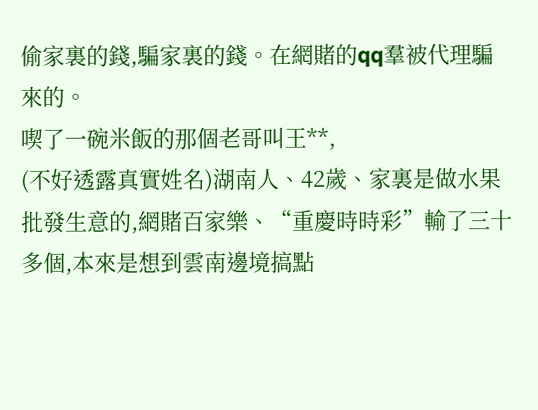偷家裏的錢,騙家裏的錢。在網賭的qq羣被代理騙來的。
喫了一碗米飯的那個老哥叫王**,
(不好透露真實姓名)湖南人、42歲、家裏是做水果批發生意的,網賭百家樂、“重慶時時彩”輸了三十多個,本來是想到雲南邊境搞點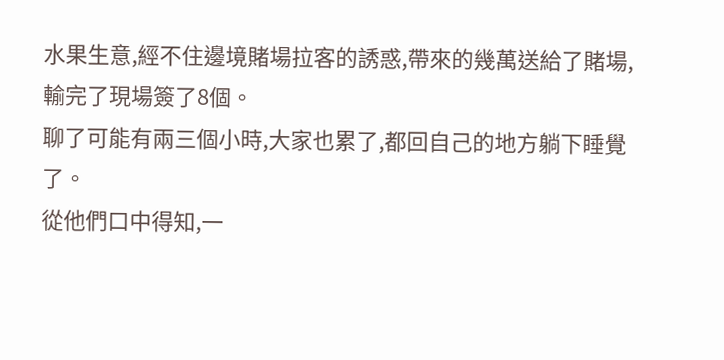水果生意,經不住邊境賭場拉客的誘惑,帶來的幾萬送給了賭場,輸完了現場簽了8個。
聊了可能有兩三個小時,大家也累了,都回自己的地方躺下睡覺了。
從他們口中得知,一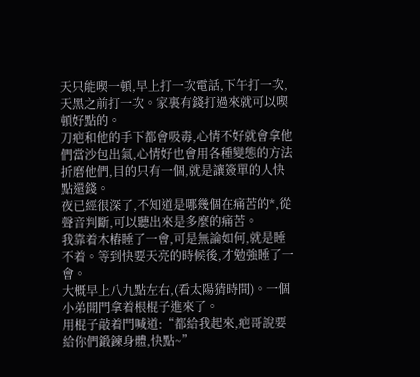天只能喫一頓,早上打一次電話,下午打一次,天黑之前打一次。家裏有錢打過來就可以喫頓好點的。
刀疤和他的手下都會吸毒,心情不好就會拿他們當沙包出氣,心情好也會用各種變態的方法折磨他們,目的只有一個,就是讓簽單的人快點還錢。
夜已經很深了,不知道是哪幾個在痛苦的*,從聲音判斷,可以聽出來是多麼的痛苦。
我靠着木樁睡了一會,可是無論如何,就是睡不着。等到快要天亮的時候後,才勉強睡了一會。
大概早上八九點左右,(看太陽猜時間)。一個小弟開門拿着根棍子進來了。
用棍子敲着門喊道:“都給我起來,疤哥說要給你們鍛鍊身體,快點~”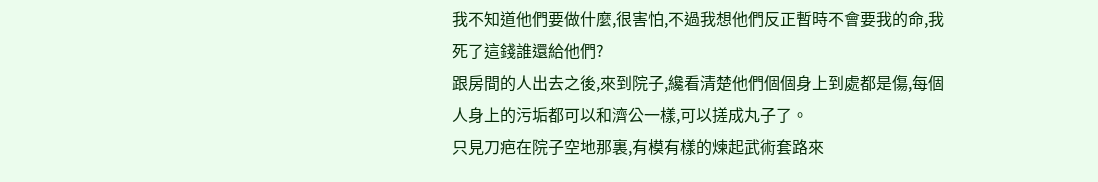我不知道他們要做什麼,很害怕,不過我想他們反正暫時不會要我的命,我死了這錢誰還給他們?
跟房間的人出去之後,來到院子,纔看清楚他們個個身上到處都是傷,每個人身上的污垢都可以和濟公一樣,可以搓成丸子了。
只見刀疤在院子空地那裏,有模有樣的煉起武術套路來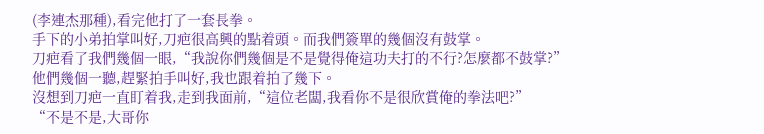(李連杰那種),看完他打了一套長拳。
手下的小弟拍掌叫好,刀疤很高興的點着頭。而我們簽單的幾個沒有鼓掌。
刀疤看了我們幾個一眼,“我說你們幾個是不是覺得俺這功夫打的不行?怎麼都不鼓掌?”
他們幾個一聽,趕緊拍手叫好,我也跟着拍了幾下。
沒想到刀疤一直盯着我,走到我面前,“這位老闆,我看你不是很欣賞俺的拳法吧?”
“不是不是,大哥你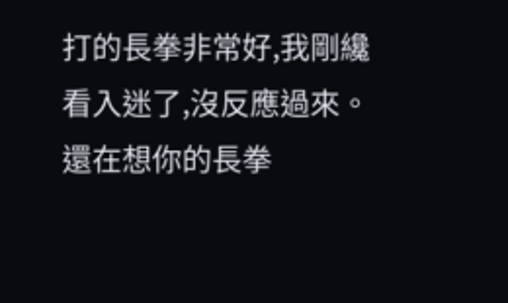打的長拳非常好,我剛纔看入迷了,沒反應過來。還在想你的長拳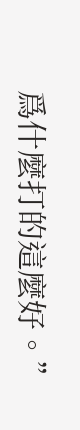爲什麼打的這麼好。”